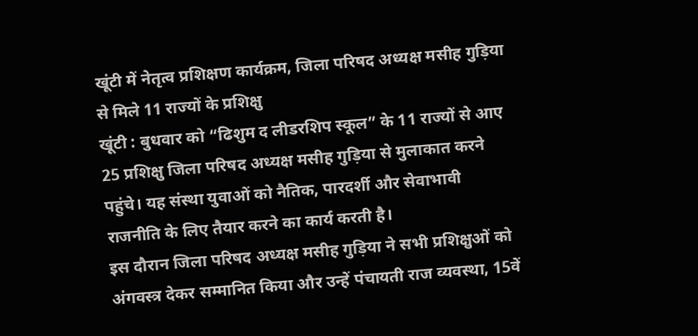खूंटी में नेतृत्व प्रशिक्षण कार्यक्रम, जिला परिषद अध्यक्ष मसीह गुड़िया से मिले 11 राज्यों के प्रशिक्षु
खूंटी : बुधवार को “ढिशुम द लीडरशिप स्कूल” के 11 राज्यों से आए 25 प्रशिक्षु जिला परिषद अध्यक्ष मसीह गुड़िया से मुलाकात करने पहुंचे। यह संस्था युवाओं को नैतिक, पारदर्शी और सेवाभावी राजनीति के लिए तैयार करने का कार्य करती है।
इस दौरान जिला परिषद अध्यक्ष मसीह गुड़िया ने सभी प्रशिक्षुओं को अंगवस्त्र देकर सम्मानित किया और उन्हें पंचायती राज व्यवस्था, 15वें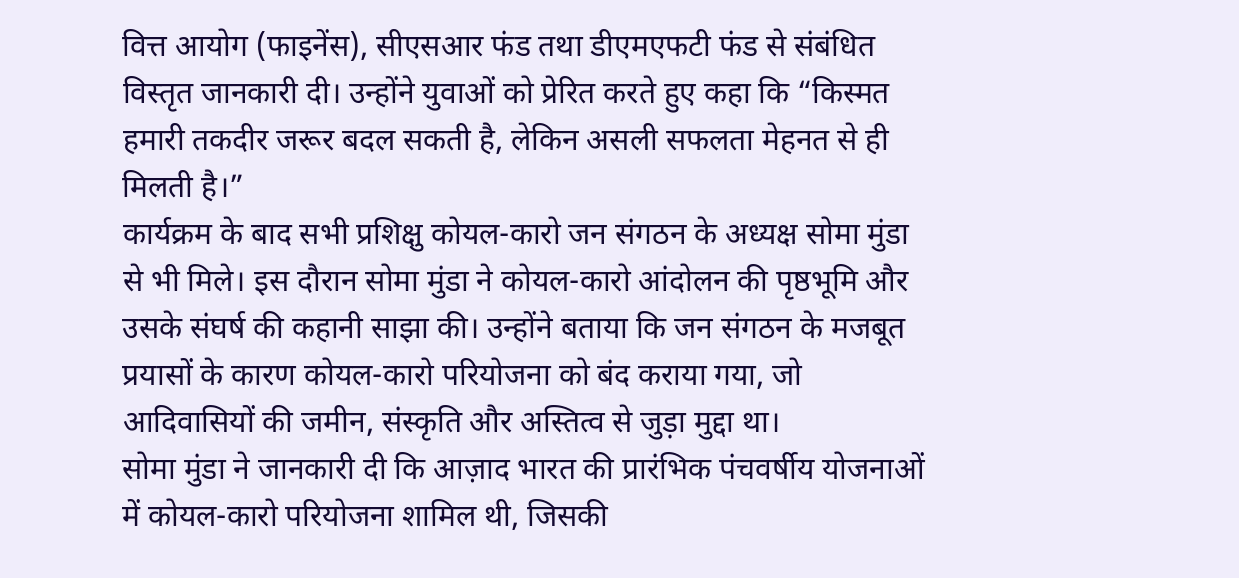वित्त आयोग (फाइनेंस), सीएसआर फंड तथा डीएमएफटी फंड से संबंधित विस्तृत जानकारी दी। उन्होंने युवाओं को प्रेरित करते हुए कहा कि “किस्मत हमारी तकदीर जरूर बदल सकती है, लेकिन असली सफलता मेहनत से ही मिलती है।”
कार्यक्रम के बाद सभी प्रशिक्षु कोयल-कारो जन संगठन के अध्यक्ष सोमा मुंडा से भी मिले। इस दौरान सोमा मुंडा ने कोयल-कारो आंदोलन की पृष्ठभूमि और उसके संघर्ष की कहानी साझा की। उन्होंने बताया कि जन संगठन के मजबूत प्रयासों के कारण कोयल-कारो परियोजना को बंद कराया गया, जो आदिवासियों की जमीन, संस्कृति और अस्तित्व से जुड़ा मुद्दा था।
सोमा मुंडा ने जानकारी दी कि आज़ाद भारत की प्रारंभिक पंचवर्षीय योजनाओं में कोयल-कारो परियोजना शामिल थी, जिसकी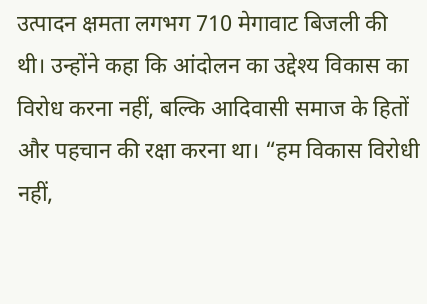उत्पादन क्षमता लगभग 710 मेगावाट बिजली की थी। उन्होंने कहा कि आंदोलन का उद्देश्य विकास का विरोध करना नहीं, बल्कि आदिवासी समाज के हितों और पहचान की रक्षा करना था। “हम विकास विरोधी नहीं,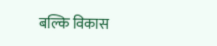बल्कि विकास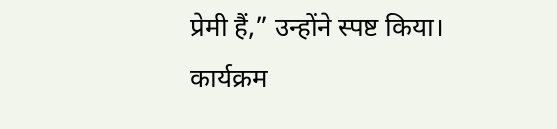प्रेमी हैं,” उन्होंने स्पष्ट किया।
कार्यक्रम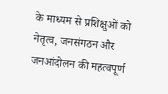के माध्यम से प्रशिक्षुओं को नेतृत्व, जनसंगठन और जनआंदोलन की महत्वपूर्ण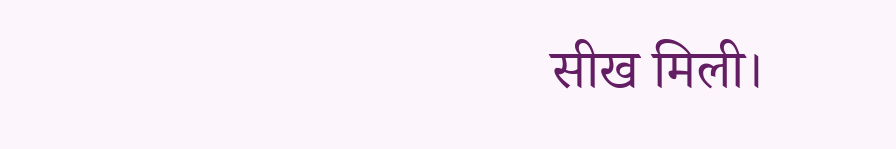सीख मिली।